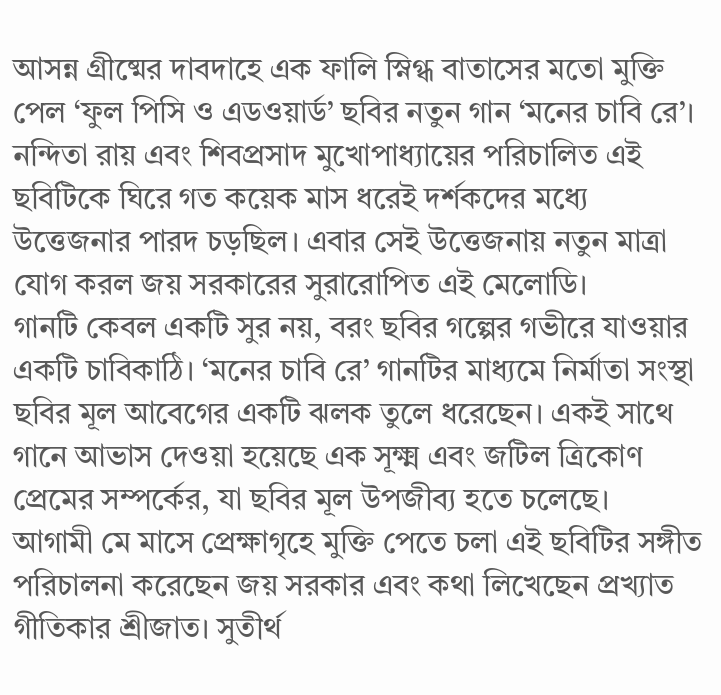আসন্ন গ্রীষ্মের দাবদাহে এক ফালি স্নিগ্ধ বাতাসের মতো মুক্তি পেল ‘ফুল পিসি ও এডওয়ার্ড’ ছবির নতুন গান ‘মনের চাবি রে’। নন্দিতা রায় এবং শিবপ্রসাদ মুখোপাধ্যায়ের পরিচালিত এই ছবিটিকে ঘিরে গত কয়েক মাস ধরেই দর্শকদের মধ্যে উত্তেজনার পারদ চড়ছিল। এবার সেই উত্তেজনায় নতুন মাত্রা যোগ করল জয় সরকারের সুরারোপিত এই মেলোডি।
গানটি কেবল একটি সুর নয়, বরং ছবির গল্পের গভীরে যাওয়ার একটি চাবিকাঠি। ‘মনের চাবি রে’ গানটির মাধ্যমে নির্মাতা সংস্থা ছবির মূল আবেগের একটি ঝলক তুলে ধরেছেন। একই সাথে গানে আভাস দেওয়া হয়েছে এক সূক্ষ্ম এবং জটিল ত্রিকোণ প্রেমের সম্পর্কের, যা ছবির মূল উপজীব্য হতে চলেছে।
আগামী মে মাসে প্রেক্ষাগৃহে মুক্তি পেতে চলা এই ছবিটির সঙ্গীত পরিচালনা করেছেন জয় সরকার এবং কথা লিখেছেন প্রখ্যাত গীতিকার শ্রীজাত। সুতীর্থ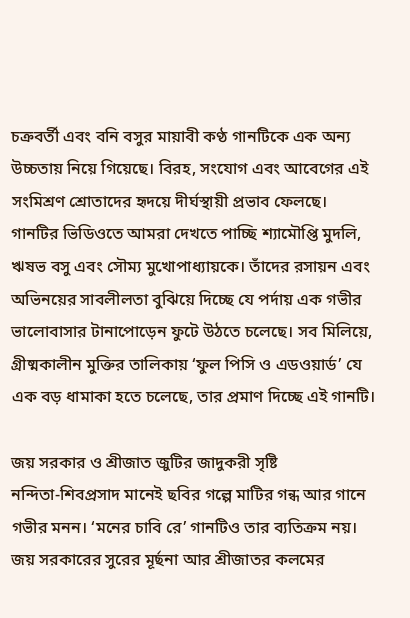চক্রবর্তী এবং বনি বসুর মায়াবী কণ্ঠ গানটিকে এক অন্য উচ্চতায় নিয়ে গিয়েছে। বিরহ, সংযোগ এবং আবেগের এই সংমিশ্রণ শ্রোতাদের হৃদয়ে দীর্ঘস্থায়ী প্রভাব ফেলছে।
গানটির ভিডিওতে আমরা দেখতে পাচ্ছি শ্যামৌপ্তি মুদলি, ঋষভ বসু এবং সৌম্য মুখোপাধ্যায়কে। তাঁদের রসায়ন এবং অভিনয়ের সাবলীলতা বুঝিয়ে দিচ্ছে যে পর্দায় এক গভীর ভালোবাসার টানাপোড়েন ফুটে উঠতে চলেছে। সব মিলিয়ে, গ্রীষ্মকালীন মুক্তির তালিকায় ‘ফুল পিসি ও এডওয়ার্ড’ যে এক বড় ধামাকা হতে চলেছে, তার প্রমাণ দিচ্ছে এই গানটি।

জয় সরকার ও শ্রীজাত জুটির জাদুকরী সৃষ্টি
নন্দিতা-শিবপ্রসাদ মানেই ছবির গল্পে মাটির গন্ধ আর গানে গভীর মনন। ‘মনের চাবি রে’ গানটিও তার ব্যতিক্রম নয়। জয় সরকারের সুরের মূর্ছনা আর শ্রীজাতর কলমের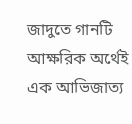জাদুতে গানটি আক্ষরিক অর্থেই এক আভিজাত্য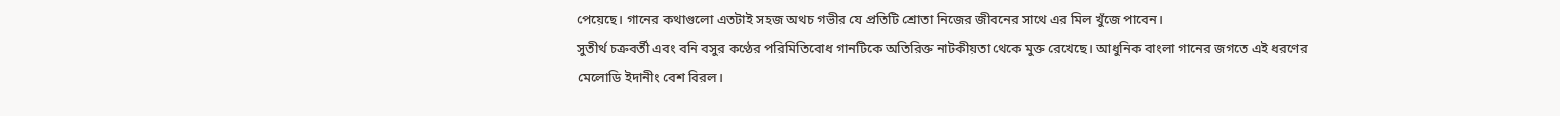পেয়েছে। গানের কথাগুলো এতটাই সহজ অথচ গভীর যে প্রতিটি শ্রোতা নিজের জীবনের সাথে এর মিল খুঁজে পাবেন।
সুতীর্থ চক্রবর্তী এবং বনি বসুর কণ্ঠের পরিমিতিবোধ গানটিকে অতিরিক্ত নাটকীয়তা থেকে মুক্ত রেখেছে। আধুনিক বাংলা গানের জগতে এই ধরণের মেলোডি ইদানীং বেশ বিরল।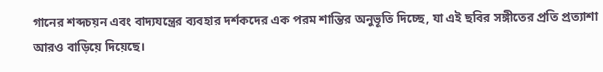গানের শব্দচয়ন এবং বাদ্যযন্ত্রের ব্যবহার দর্শকদের এক পরম শান্তির অনুভূতি দিচ্ছে, যা এই ছবির সঙ্গীতের প্রতি প্রত্যাশা আরও বাড়িয়ে দিয়েছে।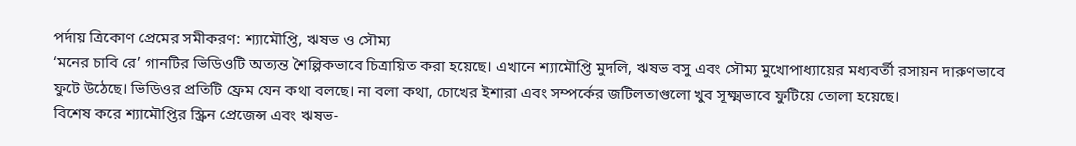পর্দায় ত্রিকোণ প্রেমের সমীকরণ: শ্যামৌপ্তি, ঋষভ ও সৌম্য
‘মনের চাবি রে’ গানটির ভিডিওটি অত্যন্ত শৈল্পিকভাবে চিত্রায়িত করা হয়েছে। এখানে শ্যামৌপ্তি মুদলি, ঋষভ বসু এবং সৌম্য মুখোপাধ্যায়ের মধ্যবর্তী রসায়ন দারুণভাবে ফুটে উঠেছে। ভিডিওর প্রতিটি ফ্রেম যেন কথা বলছে। না বলা কথা, চোখের ইশারা এবং সম্পর্কের জটিলতাগুলো খুব সূক্ষ্মভাবে ফুটিয়ে তোলা হয়েছে।
বিশেষ করে শ্যামৌপ্তির স্ক্রিন প্রেজেন্স এবং ঋষভ-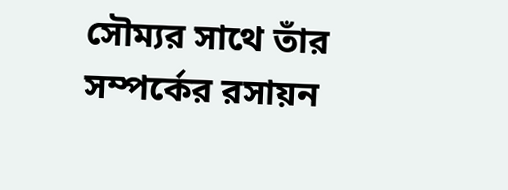সৌম্যর সাথে তাঁর সম্পর্কের রসায়ন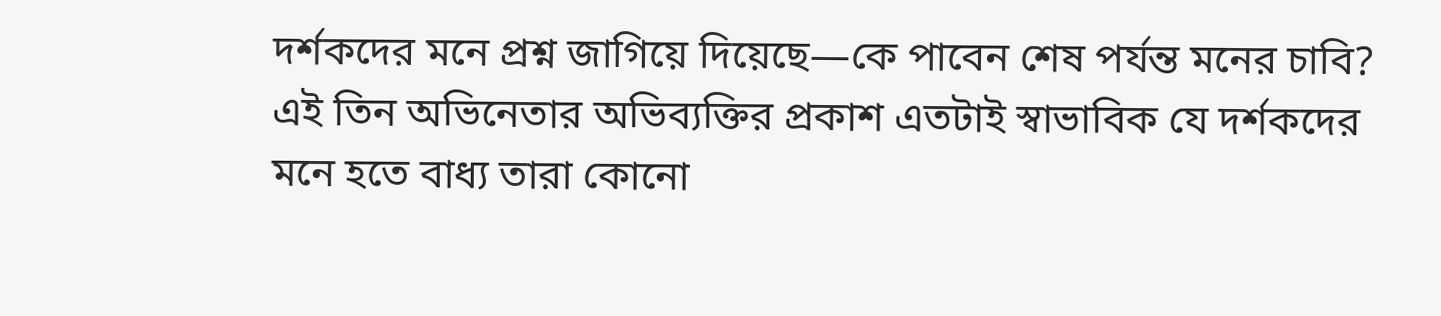দর্শকদের মনে প্রশ্ন জাগিয়ে দিয়েছে—কে পাবেন শেষ পর্যন্ত মনের চাবি? এই তিন অভিনেতার অভিব্যক্তির প্রকাশ এতটাই স্বাভাবিক যে দর্শকদের মনে হতে বাধ্য তারা কোনো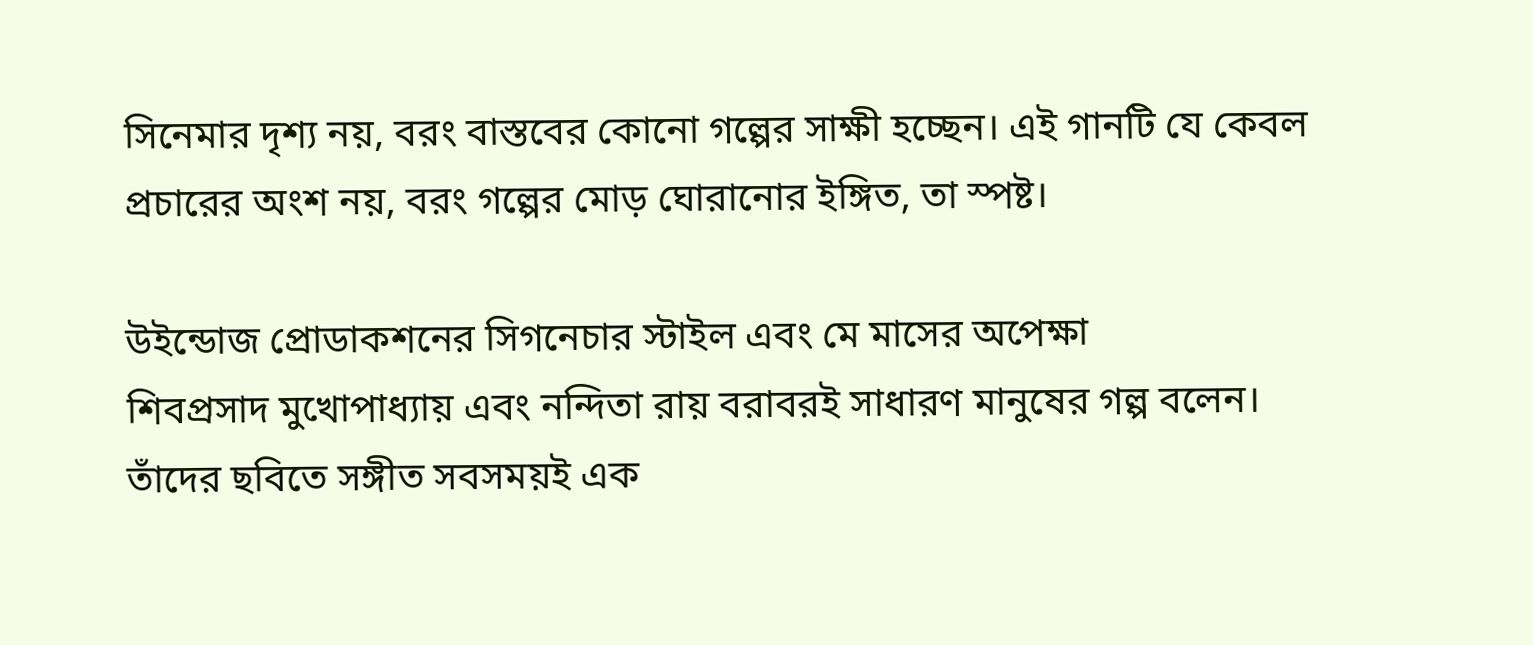সিনেমার দৃশ্য নয়, বরং বাস্তবের কোনো গল্পের সাক্ষী হচ্ছেন। এই গানটি যে কেবল প্রচারের অংশ নয়, বরং গল্পের মোড় ঘোরানোর ইঙ্গিত, তা স্পষ্ট।

উইন্ডোজ প্রোডাকশনের সিগনেচার স্টাইল এবং মে মাসের অপেক্ষা
শিবপ্রসাদ মুখোপাধ্যায় এবং নন্দিতা রায় বরাবরই সাধারণ মানুষের গল্প বলেন। তাঁদের ছবিতে সঙ্গীত সবসময়ই এক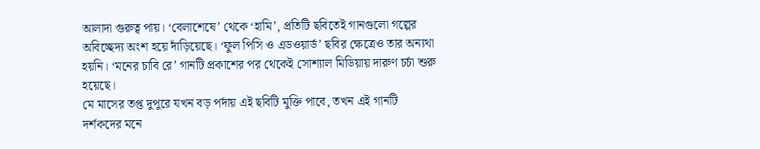আলাদা গুরুত্ব পায়। ‘বেলাশেষে’ থেকে ‘হামি’, প্রতিটি ছবিতেই গানগুলো গল্পের অবিচ্ছেদ্য অংশ হয়ে দাঁড়িয়েছে। ‘ফুল পিসি ও এডওয়ার্ড’ ছবির ক্ষেত্রেও তার অন্যথা হয়নি। ‘মনের চাবি রে’ গানটি প্রকাশের পর থেকেই সোশ্যাল মিডিয়ায় দারুণ চর্চা শুরু হয়েছে।
মে মাসের তপ্ত দুপুরে যখন বড় পর্দায় এই ছবিটি মুক্তি পাবে, তখন এই গানটি দর্শকদের মনে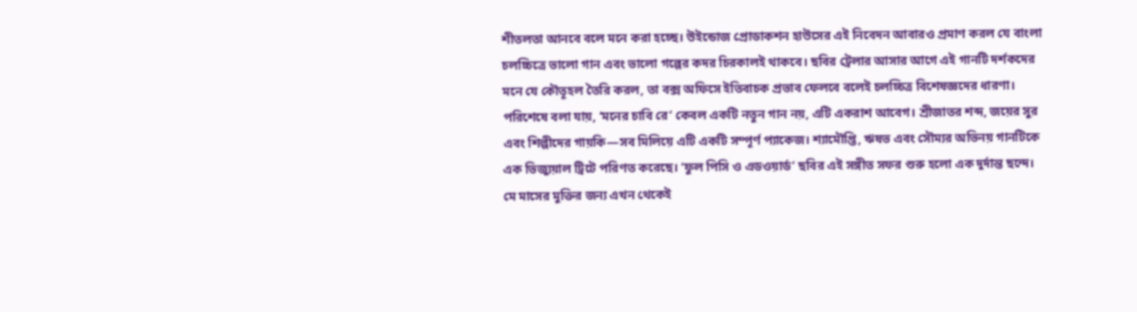শীতলতা আনবে বলে মনে করা হচ্ছে। উইন্ডোজ প্রোডাকশন হাউসের এই নিবেদন আবারও প্রমাণ করল যে বাংলা চলচ্চিত্রে ভালো গান এবং ভালো গল্পের কদর চিরকালই থাকবে। ছবির ট্রেলার আসার আগে এই গানটি দর্শকদের মনে যে কৌতূহল তৈরি করল, তা বক্স অফিসে ইতিবাচক প্রভাব ফেলবে বলেই চলচ্চিত্র বিশেষজ্ঞদের ধারণা।
পরিশেষে বলা যায়, ‘মনের চাবি রে’ কেবল একটি নতুন গান নয়, এটি একরাশ আবেগ। শ্রীজাতর শব্দ, জয়ের সুর এবং শিল্পীদের গায়কি—সব মিলিয়ে এটি একটি সম্পূর্ণ প্যাকেজ। শ্যামৌপ্তি, ঋষভ এবং সৌম্যর অভিনয় গানটিকে এক ভিজ্যুয়াল ট্রিটে পরিণত করেছে। ‘ফুল পিসি ও এডওয়ার্ড’ ছবির এই সঙ্গীত সফর শুরু হলো এক দুর্দান্ত ছন্দে। মে মাসের মুক্তির জন্য এখন থেকেই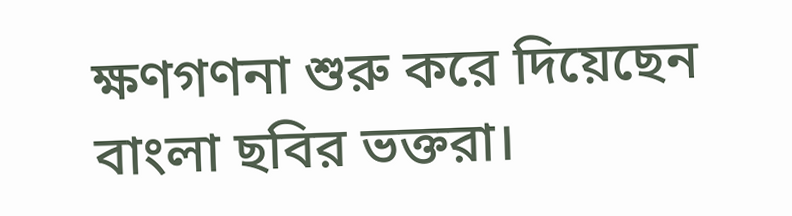ক্ষণগণনা শুরু করে দিয়েছেন বাংলা ছবির ভক্তরা।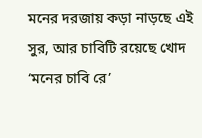মনের দরজায় কড়া নাড়ছে এই সুর, আর চাবিটি রয়েছে খোদ ‘মনের চাবি রে’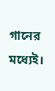গানের মধ্যেই।